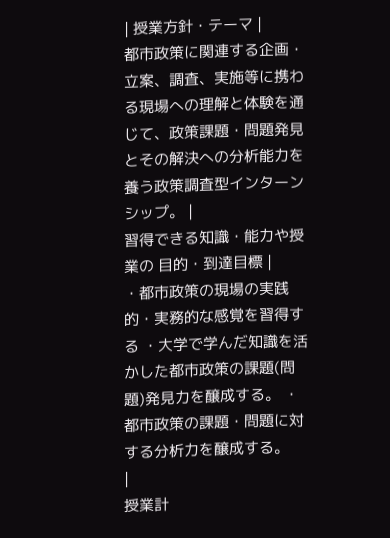| 授業方針・テーマ |
都市政策に関連する企画・立案、調査、実施等に携わる現場への理解と体験を通じて、政策課題・問題発見とその解決への分析能力を養う政策調査型インターンシップ。 |
習得できる知識・能力や授業の 目的・到達目標 |
・都市政策の現場の実践的・実務的な感覚を習得する ・大学で学んだ知識を活かした都市政策の課題(問題)発見力を醸成する。 ・都市政策の課題・問題に対する分析力を醸成する。
|
授業計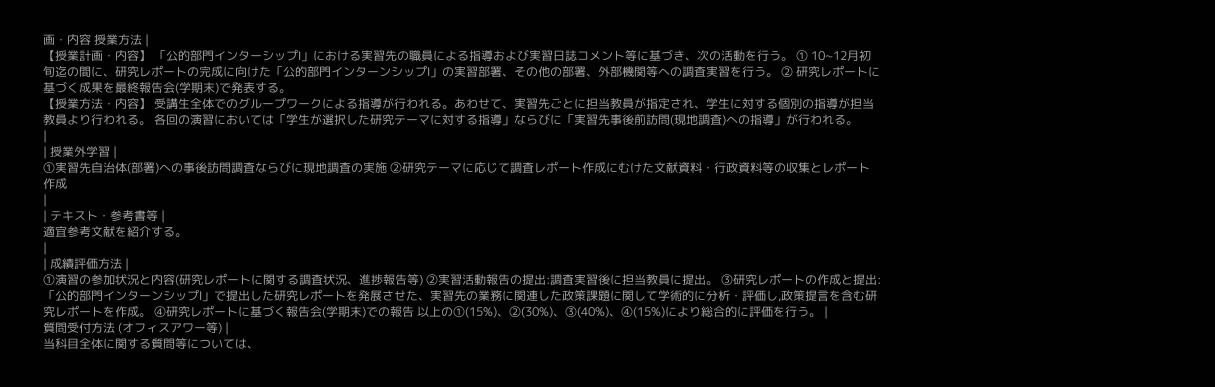画・内容 授業方法 |
【授業計画・内容】 「公的部門インターシップⅠ」における実習先の職員による指導および実習日誌コメント等に基づき、次の活動を行う。 ① 10~12月初旬迄の間に、研究レポートの完成に向けた「公的部門インターンシップⅠ」の実習部署、その他の部署、外部機関等への調査実習を行う。 ② 研究レポートに基づく成果を最終報告会(学期末)で発表する。
【授業方法・内容】 受講生全体でのグループワークによる指導が行われる。あわせて、実習先ごとに担当教員が指定され、学生に対する個別の指導が担当教員より行われる。 各回の演習においては「学生が選択した研究テーマに対する指導」ならびに「実習先事後前訪問(現地調査)への指導」が行われる。
|
| 授業外学習 |
①実習先自治体(部署)への事後訪問調査ならびに現地調査の実施 ②研究テーマに応じて調査レポート作成にむけた文献資料・行政資料等の収集とレポート作成
|
| テキスト・参考書等 |
適宜参考文献を紹介する。
|
| 成績評価方法 |
①演習の参加状況と内容(研究レポートに関する調査状況、進捗報告等) ②実習活動報告の提出:調査実習後に担当教員に提出。 ③研究レポートの作成と提出:「公的部門インターンシップⅠ」で提出した研究レポートを発展させた、実習先の業務に関連した政策課題に関して学術的に分析・評価し,政策提言を含む研究レポートを作成。 ④研究レポートに基づく報告会(学期末)での報告 以上の①(15%)、②(30%)、③(40%)、④(15%)により総合的に評価を行う。 |
質問受付方法 (オフィスアワー等) |
当科目全体に関する質問等については、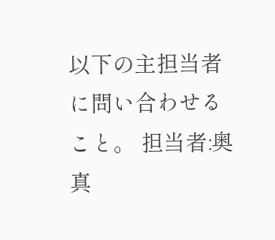以下の主担当者に問い合わせること。 担当者:奥 真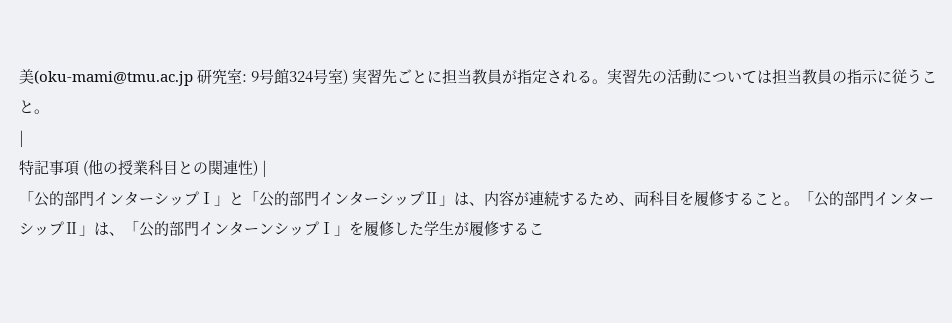美(oku-mami@tmu.ac.jp 研究室: 9号館324号室) 実習先ごとに担当教員が指定される。実習先の活動については担当教員の指示に従うこと。
|
特記事項 (他の授業科目との関連性) |
「公的部門インターシップⅠ」と「公的部門インターシップⅡ」は、内容が連続するため、両科目を履修すること。「公的部門インターシップⅡ」は、「公的部門インターンシップⅠ」を履修した学生が履修するこ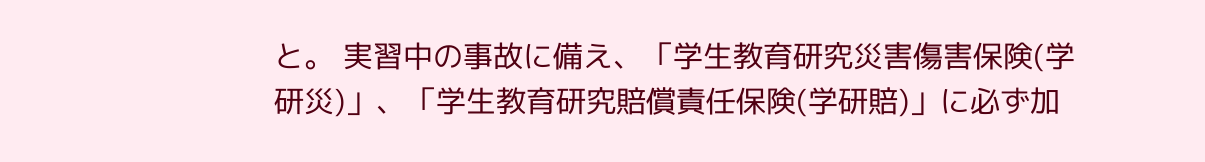と。 実習中の事故に備え、「学生教育研究災害傷害保険(学研災)」、「学生教育研究賠償責任保険(学研賠)」に必ず加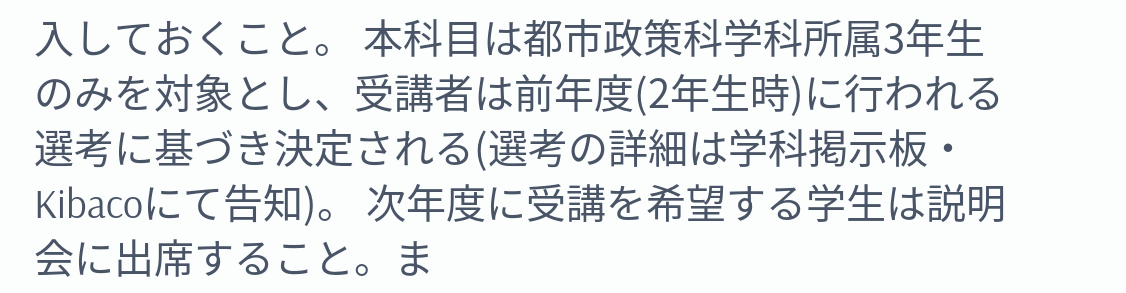入しておくこと。 本科目は都市政策科学科所属3年生のみを対象とし、受講者は前年度(2年生時)に行われる選考に基づき決定される(選考の詳細は学科掲示板・ Kibacoにて告知)。 次年度に受講を希望する学生は説明会に出席すること。ま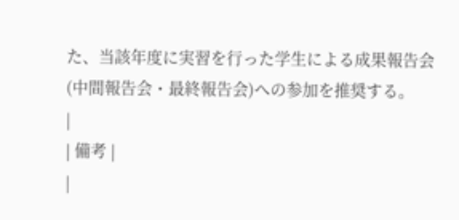た、当該年度に実習を行った学生による成果報告会(中間報告会・最終報告会)への参加を推奨する。
|
| 備考 |
|